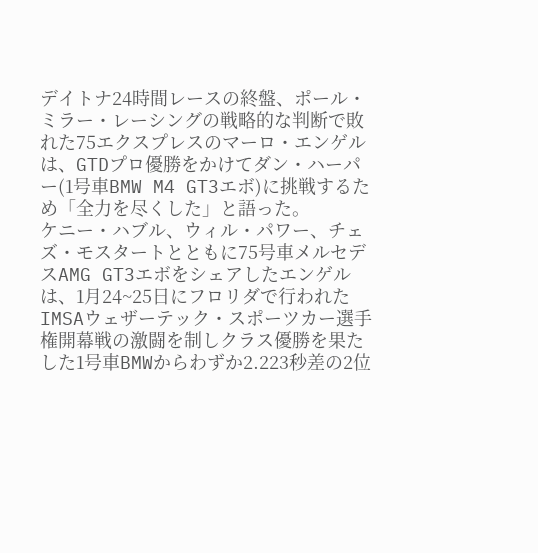デイトナ24時間レースの終盤、ポール・ミラー・レーシングの戦略的な判断で敗れた75エクスプレスのマーロ・エンゲルは、GTDプロ優勝をかけてダン・ハーパー(1号車BMW M4 GT3エボ)に挑戦するため「全力を尽くした」と語った。
ケニー・ハブル、ウィル・パワー、チェズ・モスタートとともに75号車メルセデスAMG GT3エボをシェアしたエンゲルは、1月24~25日にフロリダで行われたIMSAウェザーテック・スポーツカー選手権開幕戦の激闘を制しクラス優勝を果たした1号車BMWからわずか2.223秒差の2位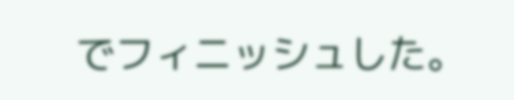でフィニッシュした。